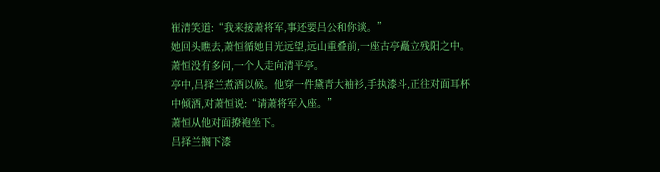崔清笑道:“我来接萧将军,事还要吕公和你谈。”
她回头瞧去,萧恒循她目光远望,远山重叠前,一座古亭矗立残阳之中。
萧恒没有多问,一个人走向清平亭。
亭中,吕择兰煮酒以候。他穿一件黛青大袖衫,手执漆斗,正往对面耳杯中倾酒,对萧恒说:“请萧将军入座。”
萧恒从他对面撩袍坐下。
吕择兰搁下漆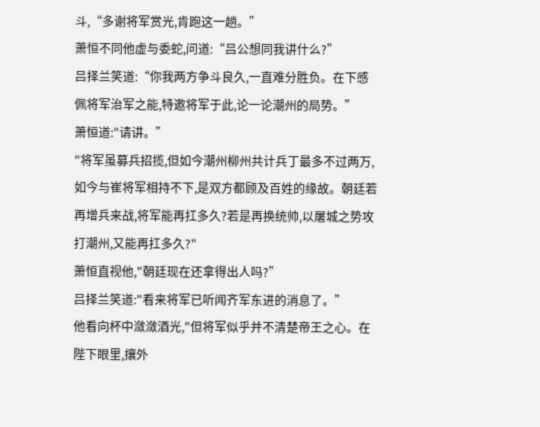斗,“多谢将军赏光,肯跑这一趟。”
萧恒不同他虚与委蛇,问道:“吕公想同我讲什么?”
吕择兰笑道:“你我两方争斗良久,一直难分胜负。在下感佩将军治军之能,特邀将军于此,论一论潮州的局势。”
萧恒道:"请讲。”
"将军虽募兵招揽,但如今潮州柳州共计兵丁最多不过两万,如今与崔将军相持不下,是双方都顾及百姓的缘故。朝廷若再增兵来战,将军能再扛多久?若是再换统帅,以屠城之势攻打潮州,又能再扛多久?"
萧恒直视他,"朝廷现在还拿得出人吗?”
吕择兰笑道:"看来将军已听闻齐军东进的消息了。”
他看向杯中潋潋酒光,"但将军似乎并不清楚帝王之心。在陛下眼里,攘外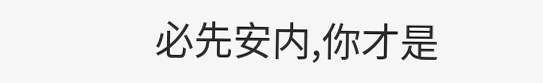必先安内,你才是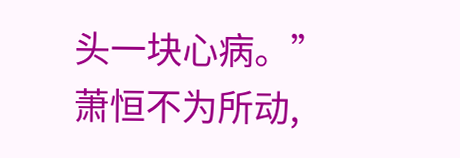头一块心病。”
萧恒不为所动,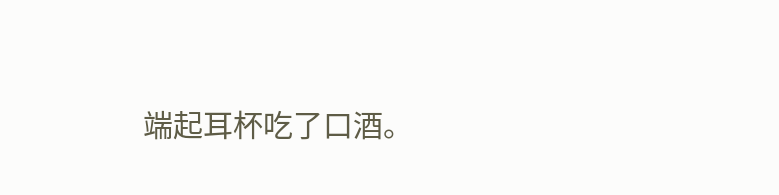端起耳杯吃了口酒。